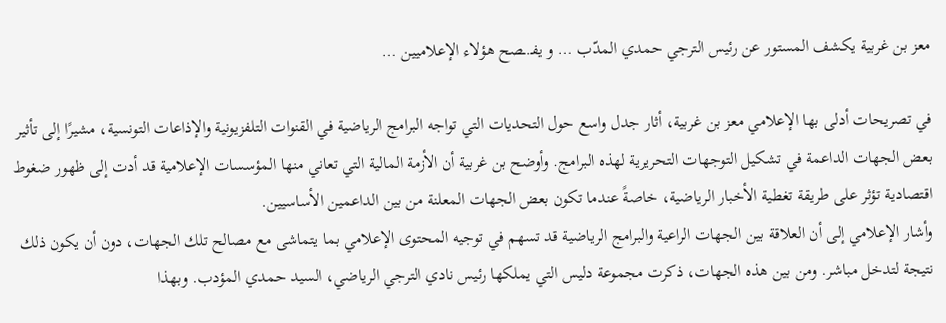معز بن غربية يكشف المستور عن رئيس الترجي حمدي المدّب … و يفـ.ـصح هؤلاء الإعلاميين …

في تصريحات أدلى بها الإعلامي معز بن غربية، أثار جدل واسع حول التحديات التي تواجه البرامج الرياضية في القنوات التلفزيونية والإذاعات التونسية، مشيرًا إلى تأثير بعض الجهات الداعمة في تشكيل التوجهات التحريرية لهذه البرامج. وأوضح بن غربية أن الأزمة المالية التي تعاني منها المؤسسات الإعلامية قد أدت إلى ظهور ضغوط اقتصادية تؤثر على طريقة تغطية الأخبار الرياضية، خاصةً عندما تكون بعض الجهات المعلنة من بين الداعمين الأساسيين.
وأشار الإعلامي إلى أن العلاقة بين الجهات الراعية والبرامج الرياضية قد تسهم في توجيه المحتوى الإعلامي بما يتماشى مع مصالح تلك الجهات، دون أن يكون ذلك نتيجة لتدخل مباشر. ومن بين هذه الجهات، ذكرت مجموعة دليس التي يملكها رئيس نادي الترجي الرياضي، السيد حمدي المؤدب. وبهذا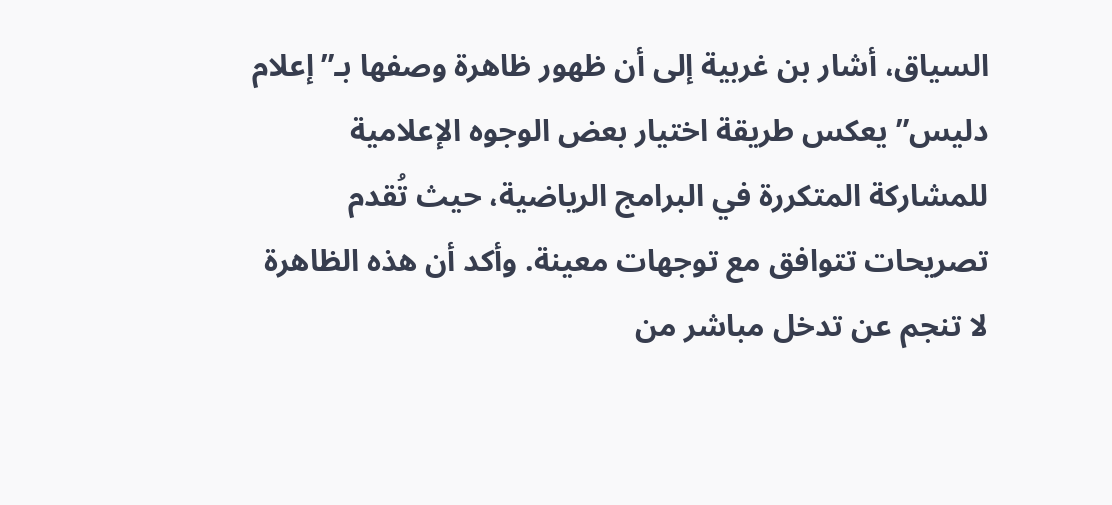السياق، أشار بن غربية إلى أن ظهور ظاهرة وصفها بـ”إعلام دليس” يعكس طريقة اختيار بعض الوجوه الإعلامية للمشاركة المتكررة في البرامج الرياضية، حيث تُقدم تصريحات تتوافق مع توجهات معينة. وأكد أن هذه الظاهرة لا تنجم عن تدخل مباشر من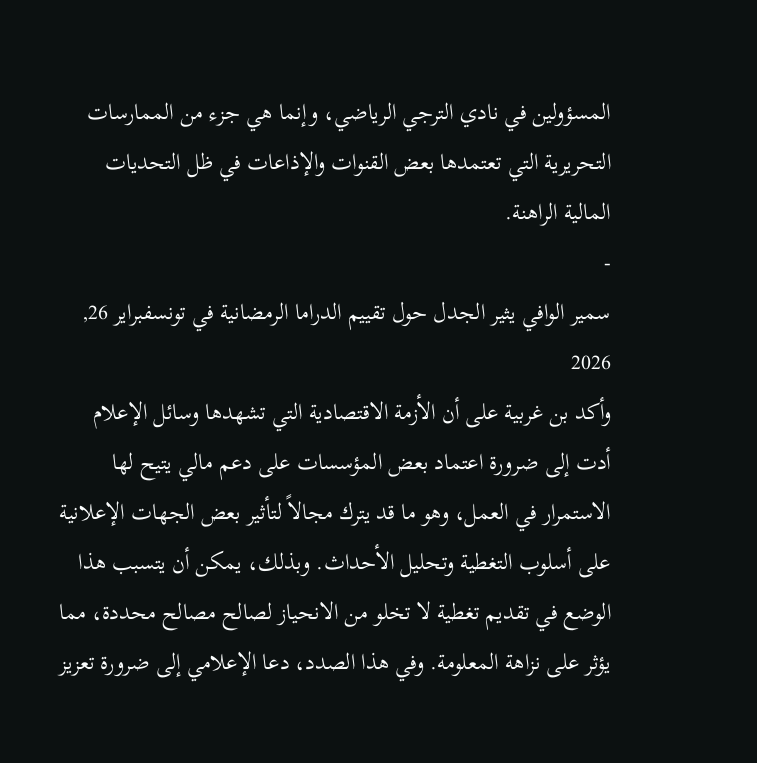المسؤولين في نادي الترجي الرياضي، وإنما هي جزء من الممارسات التحريرية التي تعتمدها بعض القنوات والإذاعات في ظل التحديات المالية الراهنة.
-
سمير الوافي يثير الجدل حول تقييم الدراما الرمضانية في تونسفبراير 26, 2026
وأكد بن غربية على أن الأزمة الاقتصادية التي تشهدها وسائل الإعلام أدت إلى ضرورة اعتماد بعض المؤسسات على دعم مالي يتيح لها الاستمرار في العمل، وهو ما قد يترك مجالاً لتأثير بعض الجهات الإعلانية على أسلوب التغطية وتحليل الأحداث. وبذلك، يمكن أن يتسبب هذا الوضع في تقديم تغطية لا تخلو من الانحياز لصالح مصالح محددة، مما يؤثر على نزاهة المعلومة. وفي هذا الصدد، دعا الإعلامي إلى ضرورة تعزيز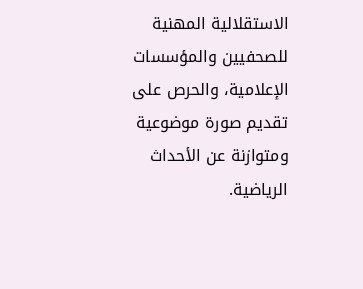الاستقلالية المهنية للصحفيين والمؤسسات الإعلامية، والحرص على تقديم صورة موضوعية ومتوازنة عن الأحداث الرياضية.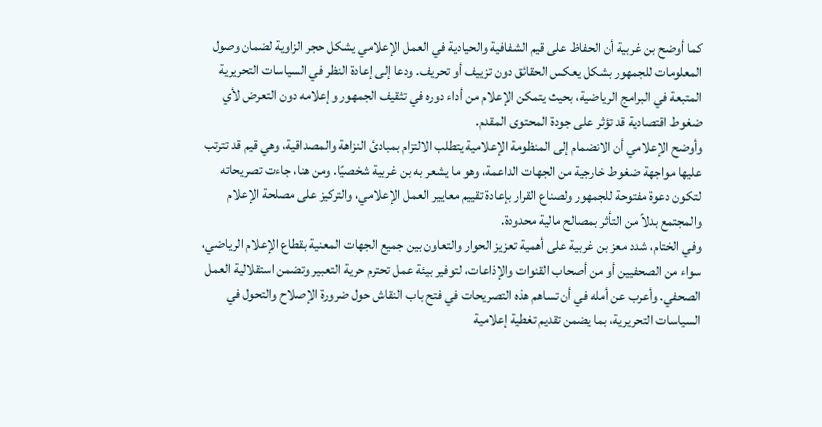كما أوضح بن غربية أن الحفاظ على قيم الشفافية والحيادية في العمل الإعلامي يشكل حجر الزاوية لضمان وصول المعلومات للجمهور بشكل يعكس الحقائق دون تزييف أو تحريف. ودعا إلى إعادة النظر في السياسات التحريرية المتبعة في البرامج الرياضية، بحيث يتمكن الإعلام من أداء دوره في تثقيف الجمهور وإعلامه دون التعرض لأي ضغوط اقتصادية قد تؤثر على جودة المحتوى المقدم.
وأوضح الإعلامي أن الانضمام إلى المنظومة الإعلامية يتطلب الالتزام بمبادئ النزاهة والمصداقية، وهي قيم قد تترتب عليها مواجهة ضغوط خارجية من الجهات الداعمة، وهو ما يشعر به بن غربية شخصيًا. ومن هنا، جاءت تصريحاته لتكون دعوة مفتوحة للجمهور ولصناع القرار بإعادة تقييم معايير العمل الإعلامي، والتركيز على مصلحة الإعلام والمجتمع بدلاً من التأثر بمصالح مالية محدودة.
وفي الختام، شدد معز بن غربية على أهمية تعزيز الحوار والتعاون بين جميع الجهات المعنية بقطاع الإعلام الرياضي، سواء من الصحفيين أو من أصحاب القنوات والإذاعات، لتوفير بيئة عمل تحترم حرية التعبير وتضمن استقلالية العمل الصحفي. وأعرب عن أمله في أن تساهم هذه التصريحات في فتح باب النقاش حول ضرورة الإصلاح والتحول في السياسات التحريرية، بما يضمن تقديم تغطية إعلامية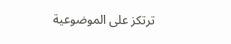ترتكز على الموضوعية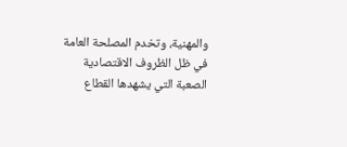والمهنية، وتخدم المصلحة العامة في ظل الظروف الاقتصادية الصعبة التي يشهدها القطاع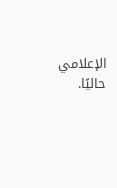الإعلامي حاليًا.